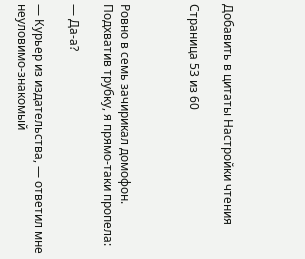Добавить в цитаты Настройки чтения

Страница 53 из 60



Ровно в семь зачирикал домофон. Подхватив трубку, я прямо-таки пропела:

— Да-а?

— Курьер из издательства, — ответил мне неуловимо-знакомый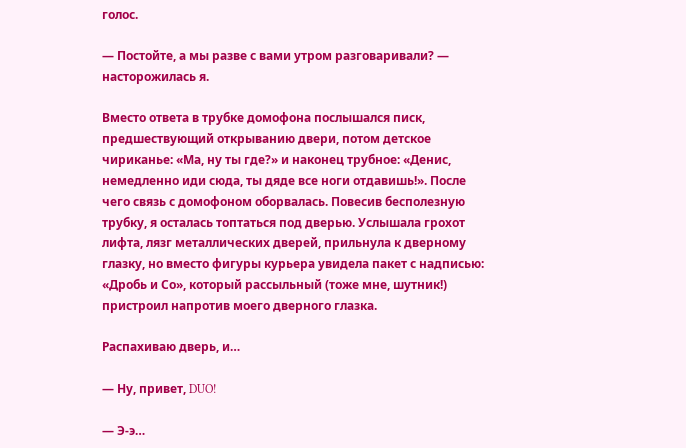голос.

— Постойте, а мы разве с вами утром разговаривали? — насторожилась я.

Вместо ответа в трубке домофона послышался писк, предшествующий открыванию двери, потом детское чириканье: «Ма, ну ты где?» и наконец трубное: «Денис, немедленно иди сюда, ты дяде все ноги отдавишь!». После чего связь с домофоном оборвалась. Повесив бесполезную трубку, я осталась топтаться под дверью. Услышала грохот лифта, лязг металлических дверей, прильнула к дверному глазку, но вместо фигуры курьера увидела пакет с надписью: «Дробь и Со», который рассыльный (тоже мне, шутник!) пристроил напротив моего дверного глазка.

Распахиваю дверь, и…

— Ну, привет, DUO!

— Э-э…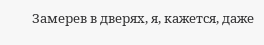Замерев в дверях, я, кажется, даже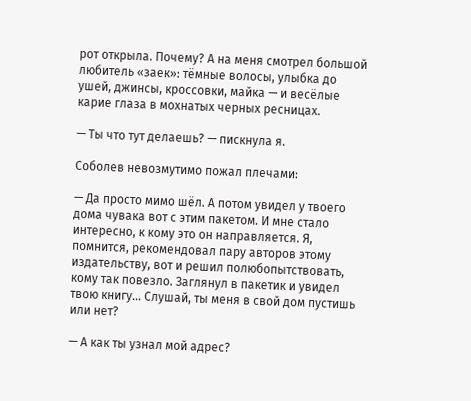рот открыла. Почему? А на меня смотрел большой любитель «заек»: тёмные волосы, улыбка до ушей, джинсы, кроссовки, майка — и весёлые карие глаза в мохнатых черных ресницах.

— Ты что тут делаешь? — пискнула я.

Соболев невозмутимо пожал плечами:

— Да просто мимо шёл. А потом увидел у твоего дома чувака вот с этим пакетом. И мне стало интересно, к кому это он направляется. Я, помнится, рекомендовал пару авторов этому издательству, вот и решил полюбопытствовать, кому так повезло. Заглянул в пакетик и увидел твою книгу… Слушай, ты меня в свой дом пустишь или нет?

— А как ты узнал мой адрес?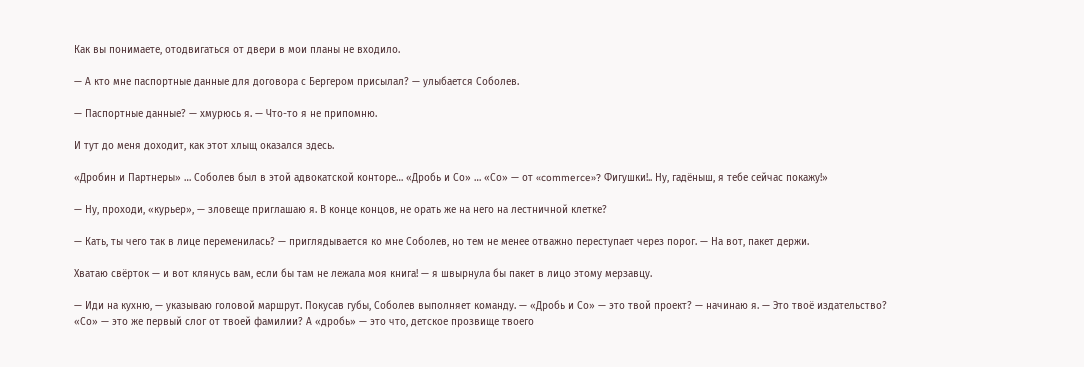Как вы понимаете, отодвигаться от двери в мои планы не входило.

— А кто мне паспортные данные для договора с Бергером присылал? — улыбается Соболев.

— Паспортные данные? — хмурюсь я. — Что-то я не припомню.

И тут до меня доходит, как этот хлыщ оказался здесь.

«Дробин и Партнеры» … Соболев был в этой адвокатской конторе… «Дробь и Со» … «Со» — от «commerce»? Фигушки!.. Ну, гадёныш, я тебе сейчас покажу!»

— Ну, проходи, «курьер», — зловеще приглашаю я. В конце концов, не орать же на него на лестничной клетке?

— Кать, ты чего так в лице переменилась? — приглядывается ко мне Соболев, но тем не менее отважно переступает через порог. — На вот, пакет держи.

Хватаю свёрток — и вот клянусь вам, если бы там не лежала моя книга! — я швырнула бы пакет в лицо этому мерзавцу.

— Иди на кухню, — указываю головой маршрут. Покусав губы, Соболев выполняет команду. — «Дробь и Со» — это твой проект? — начинаю я. — Это твоё издательство? «Со» — это же первый слог от твоей фамилии? А «дробь» — это что, детское прозвище твоего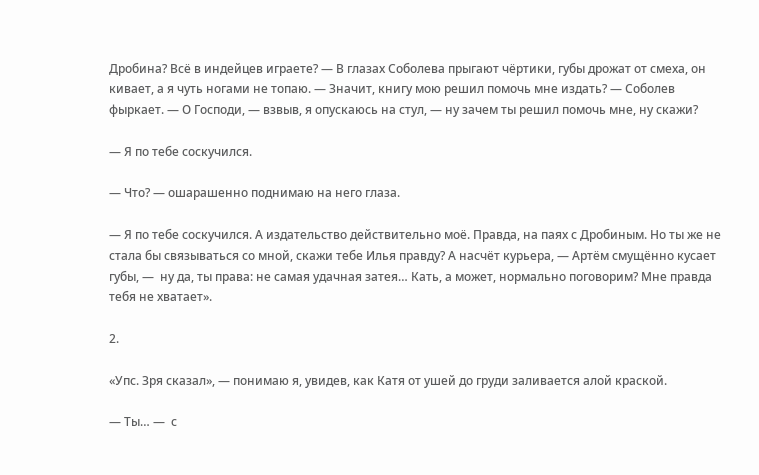Дробина? Всё в индейцев играете? — В глазах Соболева прыгают чёртики, губы дрожат от смеха, он кивает, а я чуть ногами не топаю. — Значит, книгу мою решил помочь мне издать? — Соболев фыркает. — О Господи, — взвыв, я опускаюсь на стул, — ну зачем ты решил помочь мне, ну скажи?

— Я по тебе соскучился.

— Что? — ошарашенно поднимаю на него глаза.

— Я по тебе соскучился. А издательство действительно моё. Правда, на паях с Дробиным. Но ты же не стала бы связываться со мной, скажи тебе Илья правду? А насчёт курьера, — Артём смущённо кусает губы, —  ну да, ты права: не самая удачная затея… Кать, а может, нормально поговорим? Мне правда тебя не хватает».

2.

«Упс. Зря сказал», — понимаю я, увидев, как Катя от ушей до груди заливается алой краской.

— Ты… —  с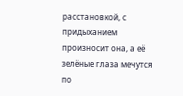расстановкой, с придыханием произносит она, а её зелёные глаза мечутся по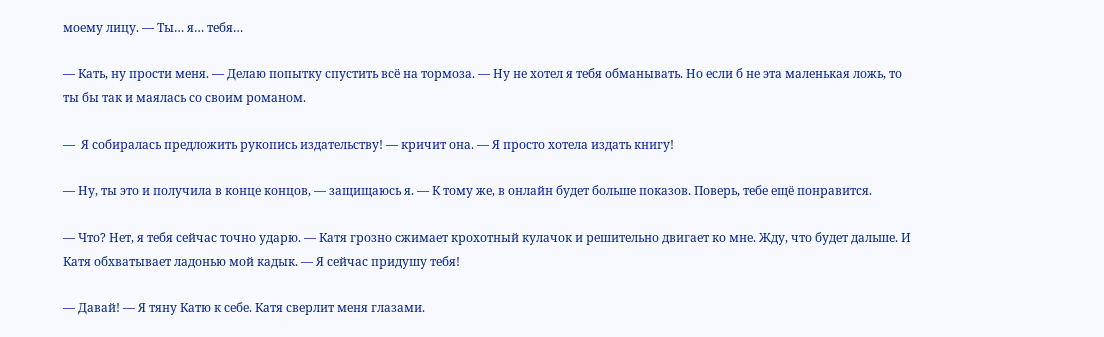моему лицу. — Ты… я… тебя…

— Кать, ну прости меня. — Делаю попытку спустить всё на тормоза. — Ну не хотел я тебя обманывать. Но если б не эта маленькая ложь, то ты бы так и маялась со своим романом.

—  Я собиралась предложить рукопись издательству! — кричит она. — Я просто хотела издать книгу!

— Ну, ты это и получила в конце концов, — защищаюсь я. — К тому же, в онлайн будет больше показов. Поверь, тебе ещё понравится.

— Что? Нет, я тебя сейчас точно ударю. — Катя грозно сжимает крохотный кулачок и решительно двигает ко мне. Жду, что будет дальше. И Катя обхватывает ладонью мой кадык. — Я сейчас придушу тебя!

— Давай! — Я тяну Катю к себе. Катя сверлит меня глазами.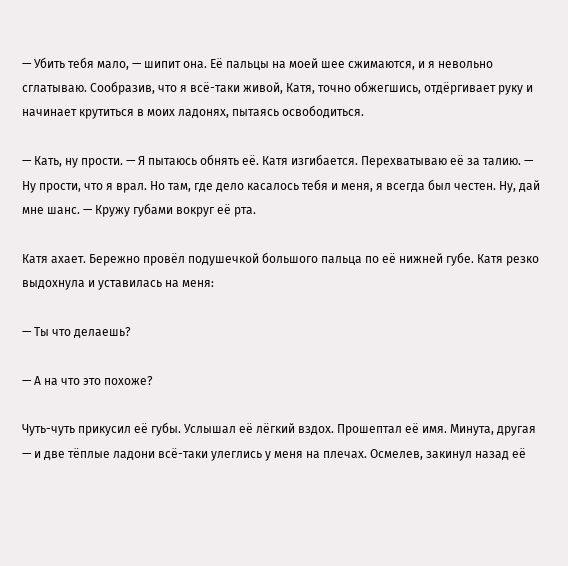— Убить тебя мало, — шипит она. Её пальцы на моей шее сжимаются, и я невольно сглатываю. Сообразив, что я всё-таки живой, Катя, точно обжегшись, отдёргивает руку и начинает крутиться в моих ладонях, пытаясь освободиться.

— Кать, ну прости. — Я пытаюсь обнять её. Катя изгибается. Перехватываю её за талию. — Ну прости, что я врал. Но там, где дело касалось тебя и меня, я всегда был честен. Ну, дай мне шанс. — Кружу губами вокруг её рта.

Катя ахает. Бережно провёл подушечкой большого пальца по её нижней губе. Катя резко выдохнула и уставилась на меня:

— Ты что делаешь?

— А на что это похоже?

Чуть-чуть прикусил её губы. Услышал её лёгкий вздох. Прошептал её имя. Минута, другая — и две тёплые ладони всё-таки улеглись у меня на плечах. Осмелев, закинул назад её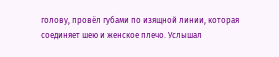голову, провёл губами по изящной линии, которая соединяет шею и женское плечо. Услышал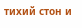тихий стон и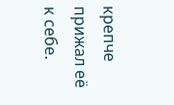крепче прижал её к себе.